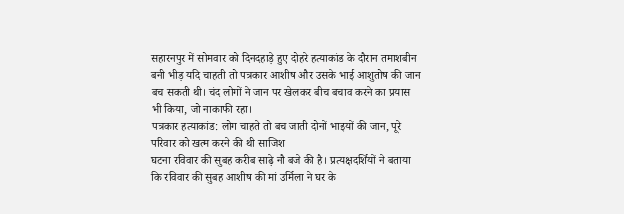सहारनपुर में सोमवार को दिनदहाड़े हुए दोहरे हत्याकांड के दौरान तमाशबीन बनी भीड़ यदि चाहती तो पत्रकार आशीष और उसके भाई आशुतोष की जान बच सकती थी। चंद लोगों ने जान पर खेलकर बीच बचाव करने का प्रयास भी किया, जो नाकाफी रहा।
पत्रकार हत्याकांड: लोग चाहते तो बच जाती दोनों भाइयों की जान, पूरे परिवार को खत्म करने की थी साजिश
घटना रविवार की सुबह करीब साढ़े नौ बजे की है। प्रत्यक्षदर्शियों ने बताया कि रविवार की सुबह आशीष की मां उर्मिला ने घर के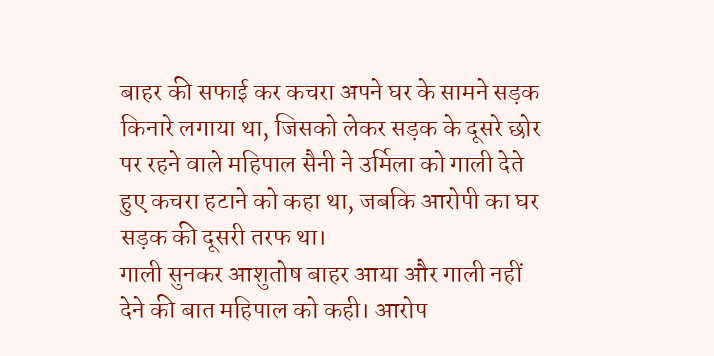बाहर की सफाई कर कचरा अपने घर के सामने सड़क किनारे लगाया था, जिसको लेकर सड़क के दूसरे छोर पर रहने वाले महिपाल सैनी ने उर्मिला को गाली देते हुए कचरा हटाने को कहा था, जबकि आरोपी का घर सड़क की दूसरी तरफ था।
गाली सुनकर आशुतोष बाहर आया और गाली नहीं देने की बात महिपाल को कही। आरोप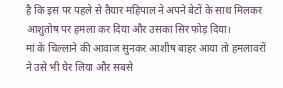है कि इस पर पहले से तैयार महिपाल ने अपने बेटों के साथ मिलकर आशुतोष पर हमला कर दिया और उसका सिर फोड़ दिया।
मां के चिल्लाने की आवाज सुनकर आशीष बाहर आया तो हमलावरों ने उसे भी घेर लिया और सबसे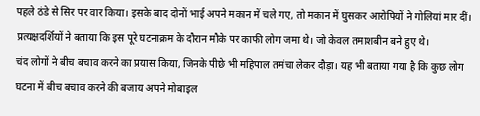पहले ठंडे से सिर पर वार किया। इसके बाद दोनों भाई अपने मकान में चले गए, तो मकान में घुसकर आरोपियों ने गोलियां मार दीं। प्रत्यक्षदर्शियों ने बताया कि इस पूरे घटनाक्रम के दौरान मौके पर काफी लोग जमा थे। जो केवल तमाशबीन बने हुए थे।
चंद लोगों ने बीच बचाव करने का प्रयास किया, जिनके पीछे भी महिपाल तमंचा लेकर दौड़ा। यह भी बताया गया है कि कुछ लोग घटना में बीच बचाव करने की बजाय अपने मोबाइल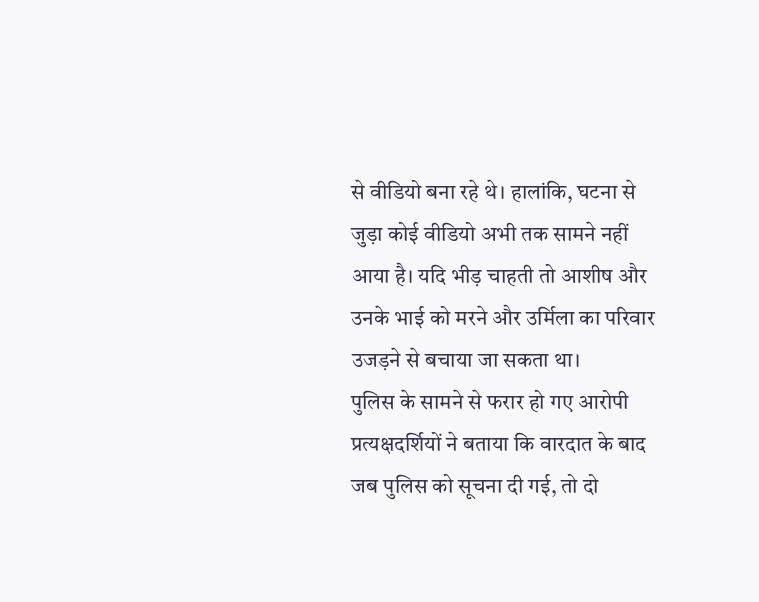से वीडियो बना रहे थे। हालांकि, घटना से जुड़ा कोई वीडियो अभी तक सामने नहीं आया है। यदि भीड़ चाहती तो आशीष और उनके भाई को मरने और उर्मिला का परिवार उजड़ने से बचाया जा सकता था।
पुलिस के सामने से फरार हो गए आरोपी
प्रत्यक्षदर्शियों ने बताया कि वारदात के बाद जब पुलिस को सूचना दी गई, तो दो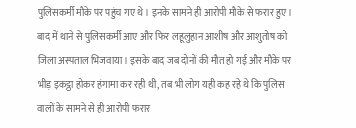पुलिसकर्मी मौके पर पहुंच गए थे। इनके सामने ही आरोपी मौके से फरार हुए। बाद में थाने से पुलिसकर्मी आए और फिर लहूलुहान आशीष और आशुतोष को जिला अस्पताल भिजवाया। इसके बाद जब दोनों की मौत हो गई और मौके पर भीड़ इकट्ठा होकर हंगामा कर रही थी, तब भी लोग यही कह रहे थे कि पुलिस वालों के सामने से ही आरोपी फरार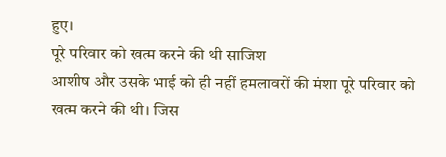हुए।
पूरे परिवार को खत्म करने की थी साजिश
आशीष और उसके भाई को ही नहीं हमलावरों की मंशा पूरे परिवार को खत्म करने की थी। जिस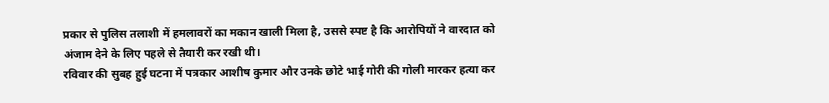प्रकार से पुलिस तलाशी में हमलावरों का मकान खाली मिला है, उससे स्पष्ट है कि आरोपियों ने वारदात को अंजाम देने के लिए पहले से तैयारी कर रखी थी।
रविवार की सुबह हुई घटना में पत्रकार आशीष कुमार और उनके छोटे भाई गोरी की गोली मारकर हत्या कर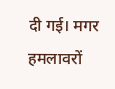दी गई। मगर हमलावरों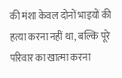की मंशा केवल दोनों भाइयों की हत्या करना नहीं था, बल्कि पूरे परिवार का खात्मा करना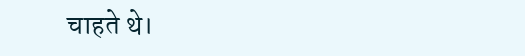चाहते थे।